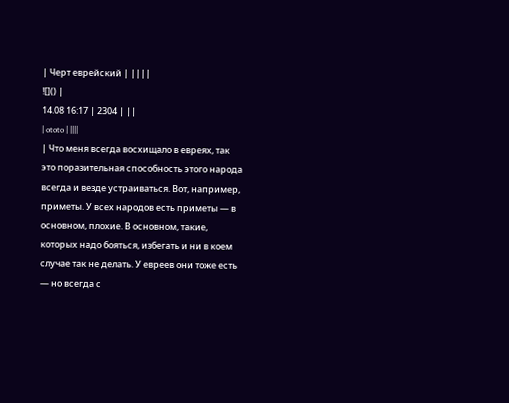| Черт еврейский | ||||
![]() |
14.08 16:17 | 2304 | ||
| ototo | ||||
| Что меня всегда восхищало в евреях, так это поразительная способность этого народа всегда и везде устраиваться. Вот, например, приметы. У всех народов есть приметы — в основном, плохие. В основном, такие, которых надо бояться, избегать и ни в коем случае так не делать. У евреев они тоже есть — но всегда с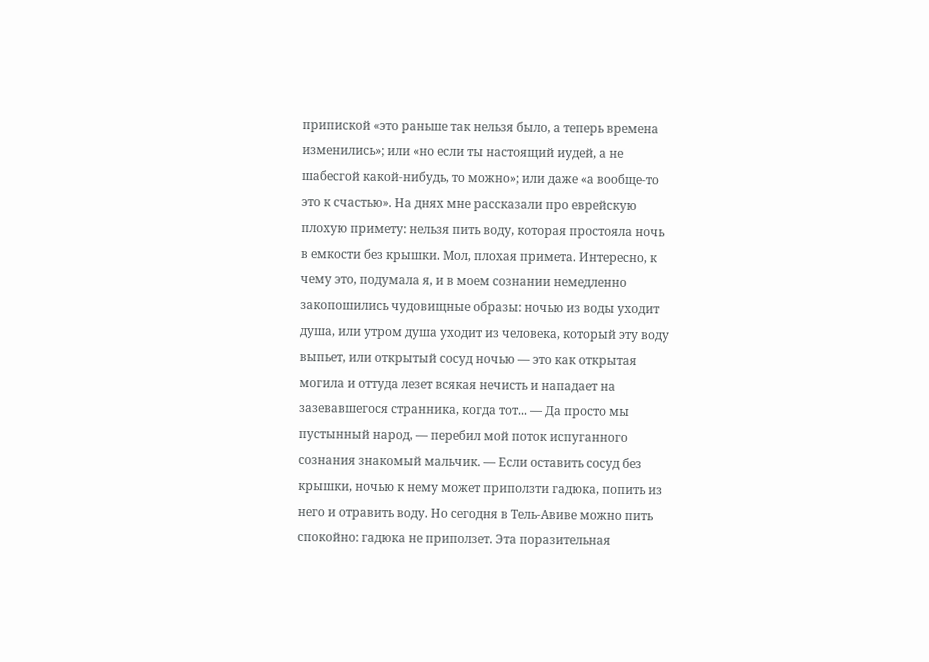припиской «это раньше так нельзя было, а теперь времена изменились»; или «но если ты настоящий иудей, а не шабесгой какой-нибудь, то можно»; или даже «а вообще-то это к счастью». На днях мне рассказали про еврейскую плохую примету: нельзя пить воду, которая простояла ночь в емкости без крышки. Мол, плохая примета. Интересно, к чему это, подумала я, и в моем сознании немедленно закопошились чудовищные образы: ночью из воды уходит душа, или утром душа уходит из человека, который эту воду выпьет, или открытый сосуд ночью — это как открытая могила и оттуда лезет всякая нечисть и нападает на зазевавшегося странника, когда тот... — Да просто мы пустынный народ, — перебил мой поток испуганного сознания знакомый мальчик. — Если оставить сосуд без крышки, ночью к нему может приползти гадюка, попить из него и отравить воду. Но сегодня в Тель-Авиве можно пить спокойно: гадюка не приползет. Эта поразительная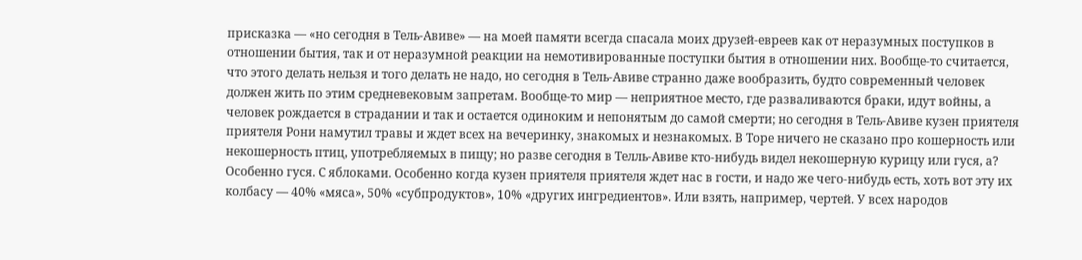присказка — «но сегодня в Тель-Авиве» — на моей памяти всегда спасала моих друзей-евреев как от неразумных поступков в отношении бытия, так и от неразумной реакции на немотивированные поступки бытия в отношении них. Вообще-то считается, что этого делать нельзя и того делать не надо, но сегодня в Тель-Авиве странно даже вообразить, будто современный человек должен жить по этим средневековым запретам. Вообще-то мир — неприятное место, где разваливаются браки, идут войны, а человек рождается в страдании и так и остается одиноким и непонятым до самой смерти; но сегодня в Тель-Авиве кузен приятеля приятеля Рони намутил травы и ждет всех на вечеринку, знакомых и незнакомых. В Торе ничего не сказано про кошерность или некошерность птиц, употребляемых в пищу; но разве сегодня в Телль-Авиве кто-нибудь видел некошерную курицу или гуся, а? Особенно гуся. С яблоками. Особенно когда кузен приятеля приятеля ждет нас в гости, и надо же чего-нибудь есть, хоть вот эту их колбасу — 40% «мяса», 50% «субпродуктов», 10% «других ингредиентов». Или взять, например, чертей. У всех народов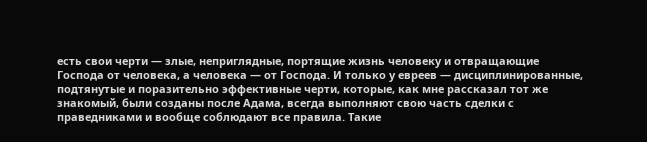есть свои черти — злые, неприглядные, портящие жизнь человеку и отвращающие Господа от человека, а человека — от Господа. И только у евреев — дисциплинированные, подтянутые и поразительно эффективные черти, которые, как мне рассказал тот же знакомый, были созданы после Адама, всегда выполняют свою часть сделки с праведниками и вообще соблюдают все правила. Такие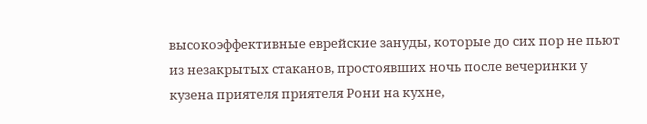высокоэффективные еврейские зануды, которые до сих пор не пьют из незакрытых стаканов, простоявших ночь после вечеринки у кузена приятеля приятеля Рони на кухне,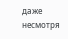даже несмотря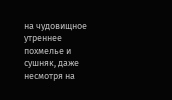на чудовищное утреннее похмелье и сушняк, даже несмотря на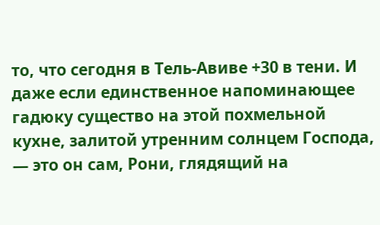то, что сегодня в Тель-Авиве +30 в тени. И даже если единственное напоминающее гадюку существо на этой похмельной кухне, залитой утренним солнцем Господа, — это он сам, Рони, глядящий на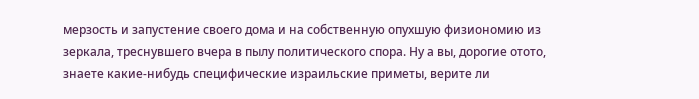мерзость и запустение своего дома и на собственную опухшую физиономию из зеркала, треснувшего вчера в пылу политического спора. Ну а вы, дорогие отото, знаете какие-нибудь специфические израильские приметы, верите ли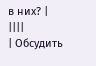в них? |
||||
| Обсудить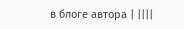в блоге автора | ||||